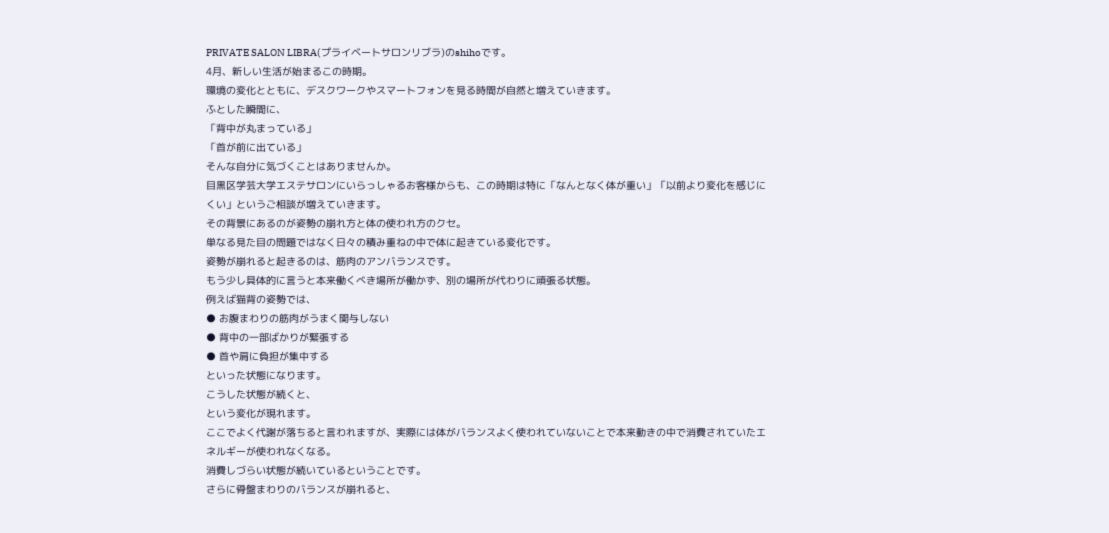PRIVATE SALON LIBRA(プライベートサロンリブラ)のshihoです。
4月、新しい生活が始まるこの時期。
環境の変化とともに、デスクワークやスマートフォンを見る時間が自然と増えていきます。
ふとした瞬間に、
「背中が丸まっている」
「首が前に出ている」
そんな自分に気づくことはありませんか。
目黒区学芸大学エステサロンにいらっしゃるお客様からも、この時期は特に「なんとなく体が重い」「以前より変化を感じにくい」というご相談が増えていきます。
その背景にあるのが姿勢の崩れ方と体の使われ方のクセ。
単なる見た目の問題ではなく日々の積み重ねの中で体に起きている変化です。
姿勢が崩れると起きるのは、筋肉のアンバランスです。
もう少し具体的に言うと本来働くべき場所が働かず、別の場所が代わりに頑張る状態。
例えば猫背の姿勢では、
● お腹まわりの筋肉がうまく関与しない
● 背中の一部ばかりが緊張する
● 首や肩に負担が集中する
といった状態になります。
こうした状態が続くと、
という変化が現れます。
ここでよく代謝が落ちると言われますが、実際には体がバランスよく使われていないことで本来動きの中で消費されていたエネルギーが使われなくなる。
消費しづらい状態が続いているということです。
さらに骨盤まわりのバランスが崩れると、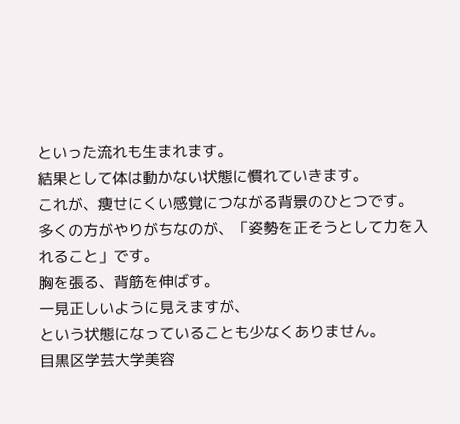といった流れも生まれます。
結果として体は動かない状態に慣れていきます。
これが、痩せにくい感覚につながる背景のひとつです。
多くの方がやりがちなのが、「姿勢を正そうとして力を入れること」です。
胸を張る、背筋を伸ばす。
一見正しいように見えますが、
という状態になっていることも少なくありません。
目黒区学芸大学美容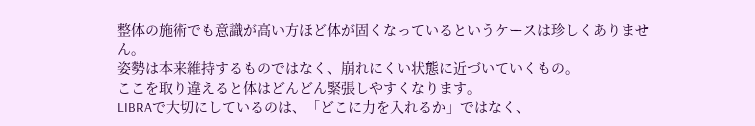整体の施術でも意識が高い方ほど体が固くなっているというケースは珍しくありません。
姿勢は本来維持するものではなく、崩れにくい状態に近づいていくもの。
ここを取り違えると体はどんどん緊張しやすくなります。
LIBRAで大切にしているのは、「どこに力を入れるか」ではなく、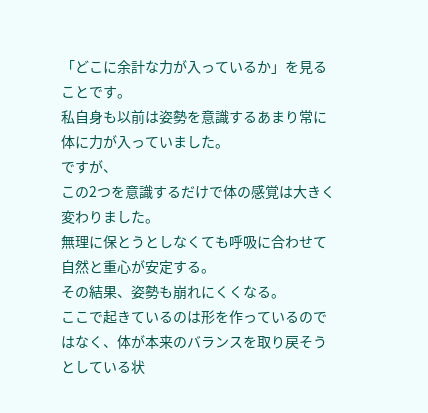「どこに余計な力が入っているか」を見ることです。
私自身も以前は姿勢を意識するあまり常に体に力が入っていました。
ですが、
この2つを意識するだけで体の感覚は大きく変わりました。
無理に保とうとしなくても呼吸に合わせて自然と重心が安定する。
その結果、姿勢も崩れにくくなる。
ここで起きているのは形を作っているのではなく、体が本来のバランスを取り戻そうとしている状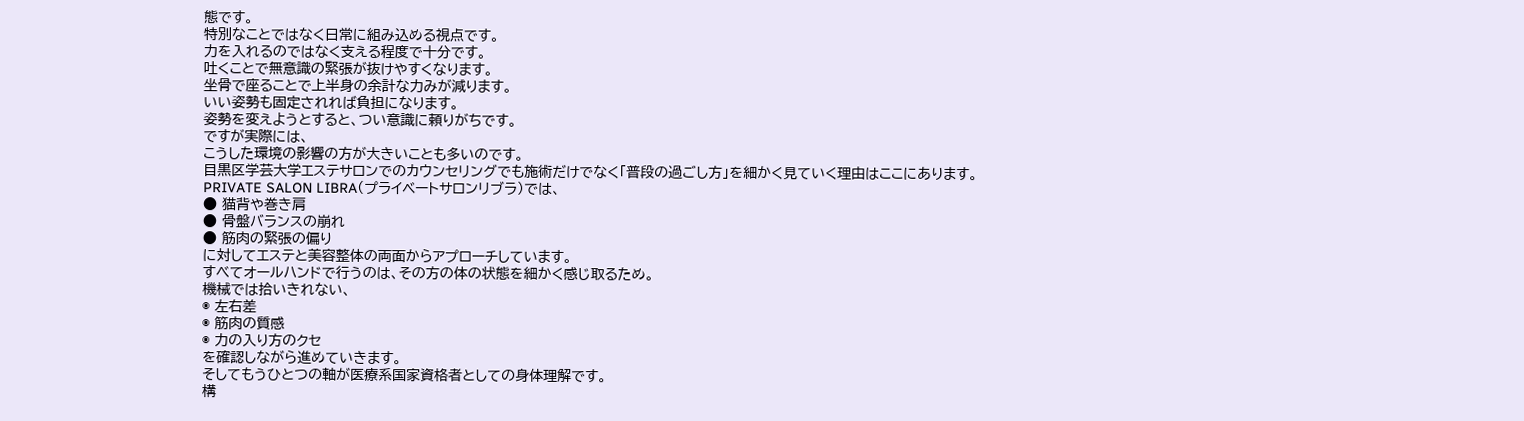態です。
特別なことではなく日常に組み込める視点です。
力を入れるのではなく支える程度で十分です。
吐くことで無意識の緊張が抜けやすくなります。
坐骨で座ることで上半身の余計な力みが減ります。
いい姿勢も固定されれば負担になります。
姿勢を変えようとすると、つい意識に頼りがちです。
ですが実際には、
こうした環境の影響の方が大きいことも多いのです。
目黒区学芸大学エステサロンでのカウンセリングでも施術だけでなく「普段の過ごし方」を細かく見ていく理由はここにあります。
PRIVATE SALON LIBRA(プライベートサロンリブラ)では、
● 猫背や巻き肩
● 骨盤バランスの崩れ
● 筋肉の緊張の偏り
に対してエステと美容整体の両面からアプローチしています。
すべてオールハンドで行うのは、その方の体の状態を細かく感じ取るため。
機械では拾いきれない、
◉ 左右差
◉ 筋肉の質感
◉ 力の入り方のクセ
を確認しながら進めていきます。
そしてもうひとつの軸が医療系国家資格者としての身体理解です。
構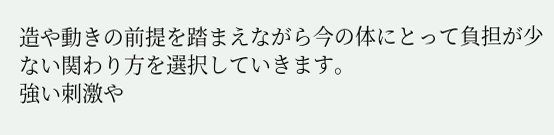造や動きの前提を踏まえながら今の体にとって負担が少ない関わり方を選択していきます。
強い刺激や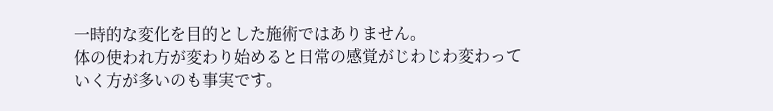一時的な変化を目的とした施術ではありません。
体の使われ方が変わり始めると日常の感覚がじわじわ変わっていく方が多いのも事実です。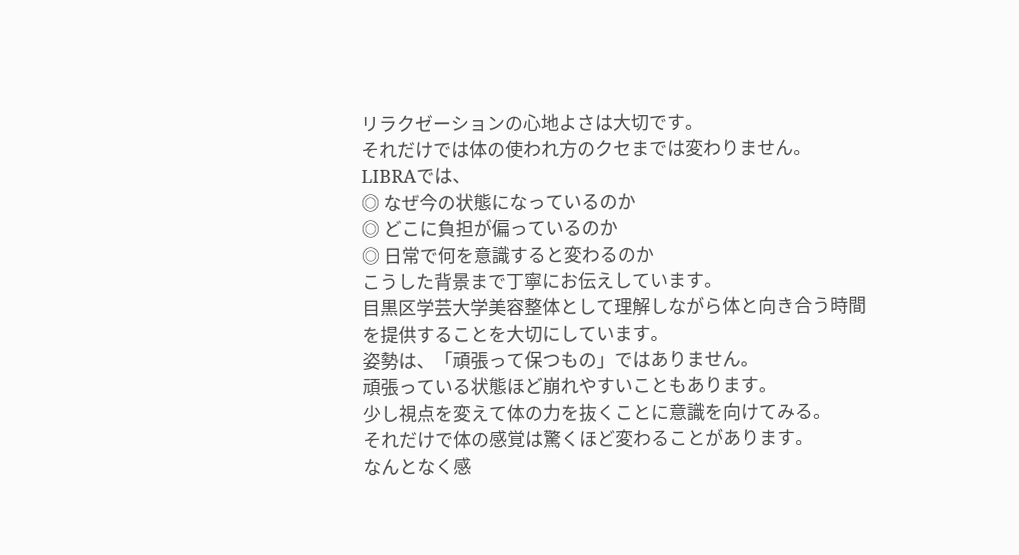リラクゼーションの心地よさは大切です。
それだけでは体の使われ方のクセまでは変わりません。
LIBRAでは、
◎ なぜ今の状態になっているのか
◎ どこに負担が偏っているのか
◎ 日常で何を意識すると変わるのか
こうした背景まで丁寧にお伝えしています。
目黒区学芸大学美容整体として理解しながら体と向き合う時間を提供することを大切にしています。
姿勢は、「頑張って保つもの」ではありません。
頑張っている状態ほど崩れやすいこともあります。
少し視点を変えて体の力を抜くことに意識を向けてみる。
それだけで体の感覚は驚くほど変わることがあります。
なんとなく感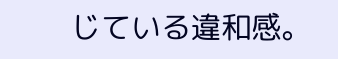じている違和感。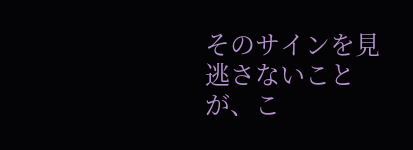そのサインを見逃さないことが、こ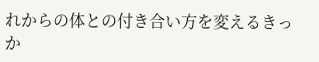れからの体との付き合い方を変えるきっか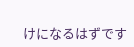けになるはずです